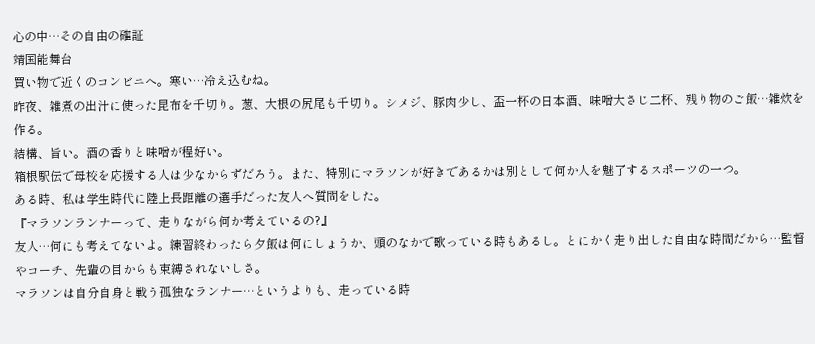心の中…その自由の確証
靖国能舞台
買い物で近くのコンビニへ。寒い…冷え込むね。
昨夜、雑煮の出汁に使った昆布を千切り。葱、大根の尻尾も千切り。シメジ、豚肉少し、盃一杯の日本酒、味噌大さじ二杯、残り物のご飯…雑炊を作る。
結構、旨い。酒の香りと味噌が程好い。
箱根駅伝で母校を応援する人は少なからずだろう。また、特別にマラソンが好きであるかは別として何か人を魅了するスポーツの一つ。
ある時、私は学生時代に陸上長距離の選手だった友人へ質問をした。
『マラソンランナーって、走りながら何か考えているの?』
友人…何にも考えてないよ。練習終わったら夕飯は何にしょうか、頭のなかで歌っている時もあるし。とにかく走り出した自由な時間だから…監督やコーチ、先輩の目からも束縛されないしさ。
マラソンは自分自身と戦う孤独なランナー…というよりも、走っている時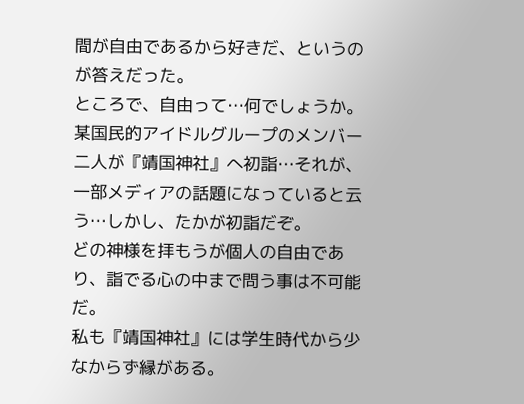間が自由であるから好きだ、というのが答えだった。
ところで、自由って…何でしょうか。
某国民的アイドルグループのメンバー二人が『靖国神社』へ初詣…それが、一部メディアの話題になっていると云う…しかし、たかが初詣だぞ。
どの神様を拝もうが個人の自由であり、詣でる心の中まで問う事は不可能だ。
私も『靖国神社』には学生時代から少なからず縁がある。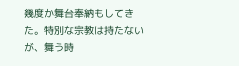幾度か舞台奉納もしてきた。特別な宗教は持たないが、舞う時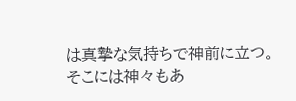は真摯な気持ちで神前に立つ。
そこには神々もあ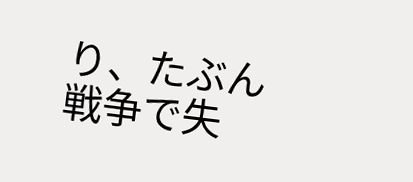り、たぶん戦争で失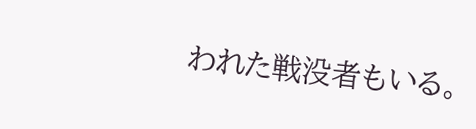われた戦没者もいる。